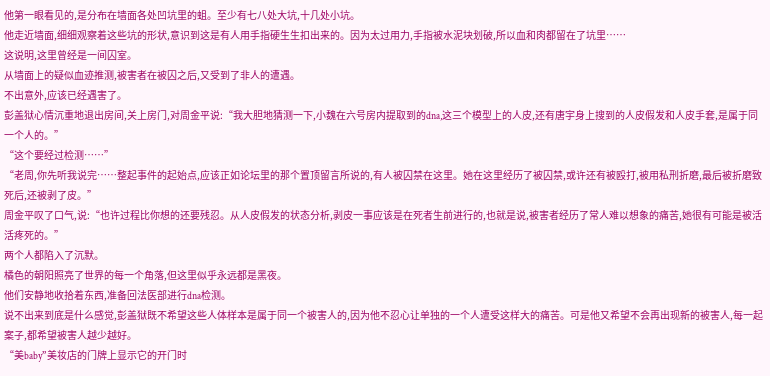他第一眼看见的,是分布在墙面各处凹坑里的蛆。至少有七八处大坑,十几处小坑。
他走近墙面,细细观察着这些坑的形状,意识到这是有人用手指硬生生扣出来的。因为太过用力,手指被水泥块划破,所以血和肉都留在了坑里……
这说明,这里曾经是一间囚室。
从墙面上的疑似血迹推测,被害者在被囚之后,又受到了非人的遭遇。
不出意外,应该已经遇害了。
彭盖狱心情沉重地退出房间,关上房门,对周金平说:“我大胆地猜测一下,小魏在六号房内提取到的dna,这三个模型上的人皮,还有唐宇身上搜到的人皮假发和人皮手套,是属于同一个人的。”
“这个要经过检测……”
“老周,你先听我说完……整起事件的起始点,应该正如论坛里的那个置顶留言所说的,有人被囚禁在这里。她在这里经历了被囚禁,或许还有被殴打,被用私刑折磨,最后被折磨致死后,还被剥了皮。”
周金平叹了口气,说:“也许过程比你想的还要残忍。从人皮假发的状态分析,剥皮一事应该是在死者生前进行的,也就是说,被害者经历了常人难以想象的痛苦,她很有可能是被活活疼死的。”
两个人都陷入了沉默。
橘色的朝阳照亮了世界的每一个角落,但这里似乎永远都是黑夜。
他们安静地收拾着东西,准备回法医部进行dna检测。
说不出来到底是什么感觉,彭盖狱既不希望这些人体样本是属于同一个被害人的,因为他不忍心让单独的一个人遭受这样大的痛苦。可是他又希望不会再出现新的被害人,每一起案子,都希望被害人越少越好。
“美baby”美妆店的门牌上显示它的开门时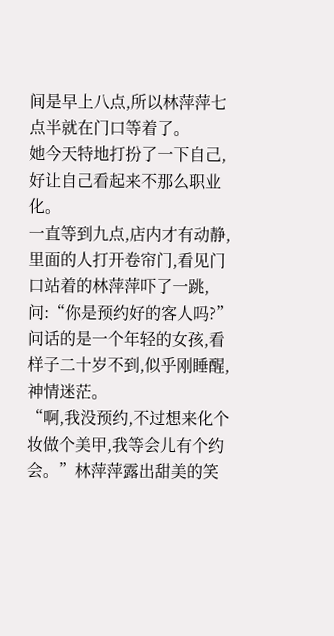间是早上八点,所以林萍萍七点半就在门口等着了。
她今天特地打扮了一下自己,好让自己看起来不那么职业化。
一直等到九点,店内才有动静,里面的人打开卷帘门,看见门口站着的林萍萍吓了一跳,问:“你是预约好的客人吗?”
问话的是一个年轻的女孩,看样子二十岁不到,似乎刚睡醒,神情迷茫。
“啊,我没预约,不过想来化个妆做个美甲,我等会儿有个约会。”林萍萍露出甜美的笑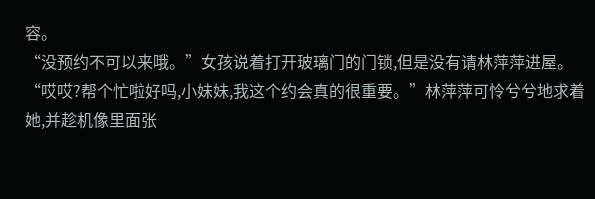容。
“没预约不可以来哦。”女孩说着打开玻璃门的门锁,但是没有请林萍萍进屋。
“哎哎?帮个忙啦好吗,小妹妹,我这个约会真的很重要。”林萍萍可怜兮兮地求着她,并趁机像里面张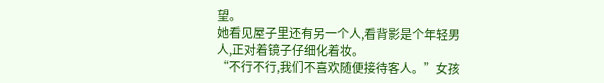望。
她看见屋子里还有另一个人,看背影是个年轻男人,正对着镜子仔细化着妆。
“不行不行,我们不喜欢随便接待客人。”女孩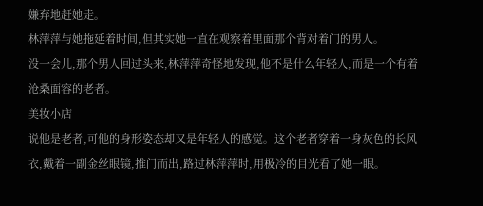嫌弃地赶她走。
林萍萍与她拖延着时间,但其实她一直在观察着里面那个背对着门的男人。
没一会儿,那个男人回过头来,林萍萍奇怪地发现,他不是什么年轻人,而是一个有着沧桑面容的老者。
美妆小店
说他是老者,可他的身形姿态却又是年轻人的感觉。这个老者穿着一身灰色的长风衣,戴着一副金丝眼镜,推门而出,路过林萍萍时,用极冷的目光看了她一眼。